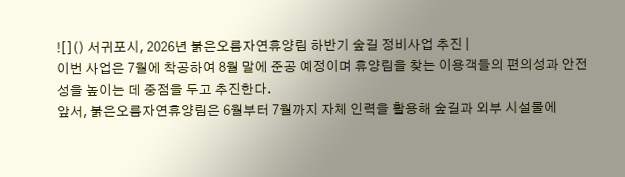![]() 서귀포시, 2026년 붉은오름자연휴양림 하반기 숲길 정비사업 추진 |
이번 사업은 7월에 착공하여 8월 말에 준공 예정이며 휴양림을 찾는 이용객들의 편의성과 안전성을 높이는 데 중점을 두고 추진한다.
앞서, 붉은오름자연휴양림은 6월부터 7월까지 자체 인력을 활용해 숲길과 외부 시설물에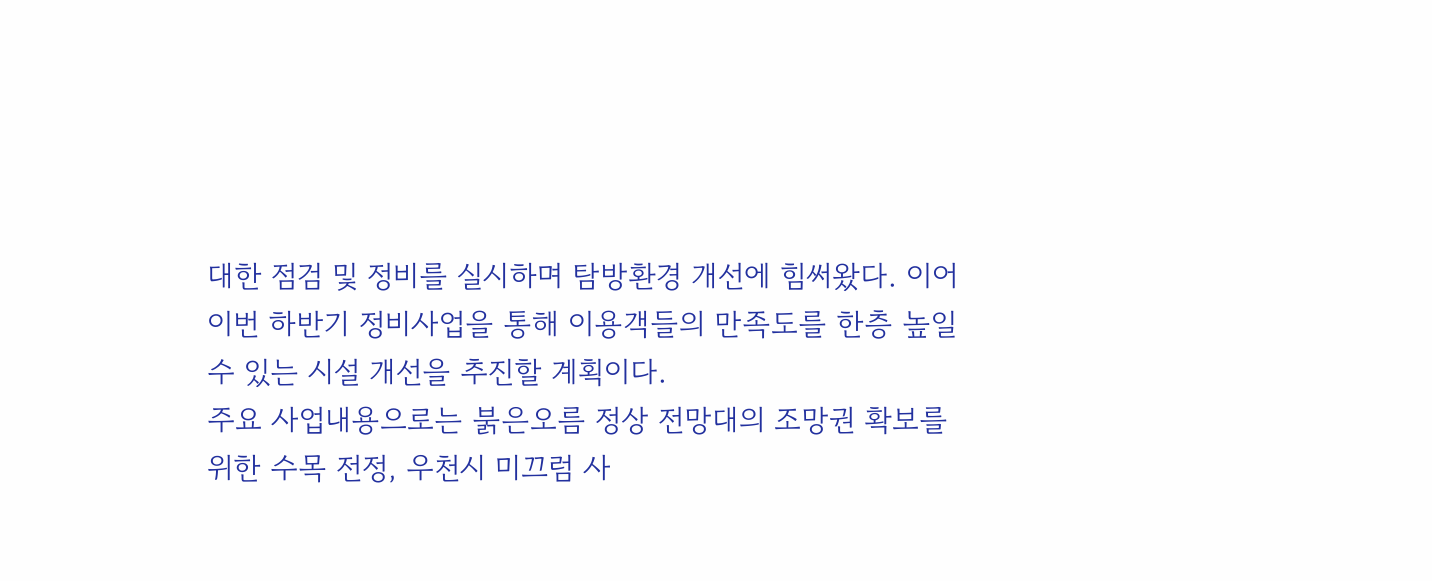대한 점검 및 정비를 실시하며 탐방환경 개선에 힘써왔다. 이어 이번 하반기 정비사업을 통해 이용객들의 만족도를 한층 높일 수 있는 시설 개선을 추진할 계획이다.
주요 사업내용으로는 붉은오름 정상 전망대의 조망권 확보를 위한 수목 전정, 우천시 미끄럼 사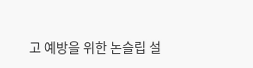고 예방을 위한 논슬립 설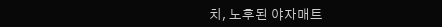치, 노후된 야자매트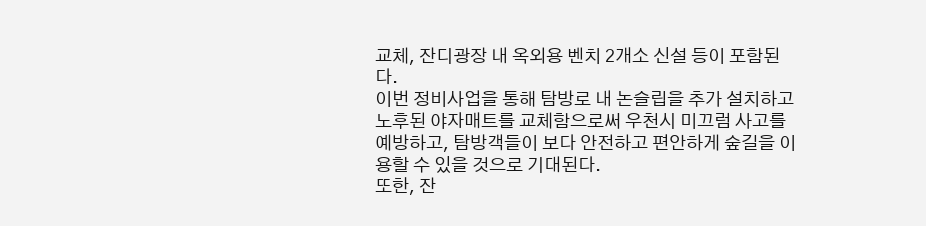교체, 잔디광장 내 옥외용 벤치 2개소 신설 등이 포함된다.
이번 정비사업을 통해 탐방로 내 논슬립을 추가 설치하고 노후된 야자매트를 교체함으로써 우천시 미끄럼 사고를 예방하고, 탐방객들이 보다 안전하고 편안하게 숲길을 이용할 수 있을 것으로 기대된다.
또한, 잔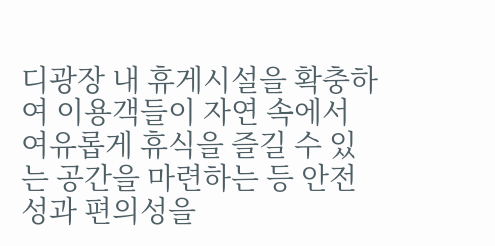디광장 내 휴게시설을 확충하여 이용객들이 자연 속에서 여유롭게 휴식을 즐길 수 있는 공간을 마련하는 등 안전성과 편의성을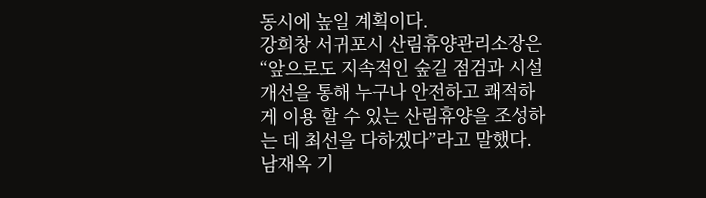동시에 높일 계획이다.
강희창 서귀포시 산림휴양관리소장은 “앞으로도 지속적인 숲길 점검과 시설 개선을 통해 누구나 안전하고 쾌적하게 이용 할 수 있는 산림휴양을 조성하는 데 최선을 다하겠다”라고 말했다.
남재옥 기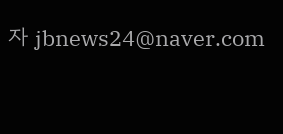자 jbnews24@naver.com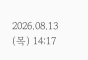2026.08.13 (목) 14:17